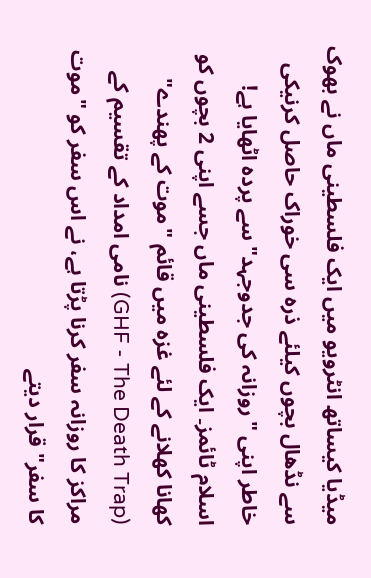میڈیا کیساتھ انٹرویو میں ایک فلسطینی ماں نے بھوک سے نڈھال بچوں کیلئے ذرہ سی خوراک حاصل کرنیکی خاطر اپنی "روزانہ کی جدوجہد" سے پردہ اٹھایا ہے! اسلام ٹائمز۔ ایک فلسطینی ماں جسے اپنی 2 بچوں کو کھانا کھلانے کے لئے غزہ میں قائم "موت کے پھندے" (GHF - The Death Trap) نامی امداد کے تقسیم کے مراکز کا روزانہ سفر کرنا پڑتا ہے، نے اس سفر کو "موت کا سفر" قرار دیتے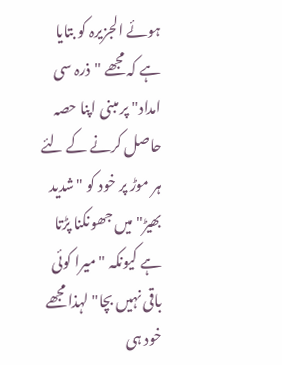ہوئے الجزیرہ کو بتایا ہے کہ مجھے "ذرہ سی امداد" پر مبنی اپنا حصہ حاصل کرنے کے لئے ہر موڑ پر خود کو "شدید بھیڑ" میں جھونکنا پڑتا ہے کیونکہ "میرا کوئی باقی نہیں بچا" لہذا مجھے خود ہی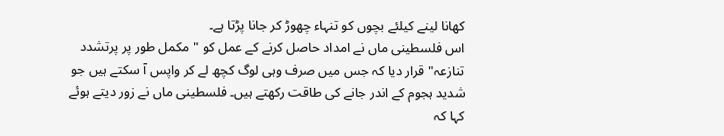کھانا لینے کیلئے بچوں کو تنہاء چھوڑ کر جانا پڑتا ہے۔
اس فلسطینی ماں نے امداد حاصل کرنے کے عمل کو "مکمل طور پر پرتشدد تنازعہ" قرار دیا کہ جس میں صرف وہی لوگ کچھ لے کر واپس آ سکتے ہیں جو شدید ہجوم کے اندر جانے کی طاقت رکھتے ہیں۔ فلسطینی ماں نے زور دیتے ہوئے کہا کہ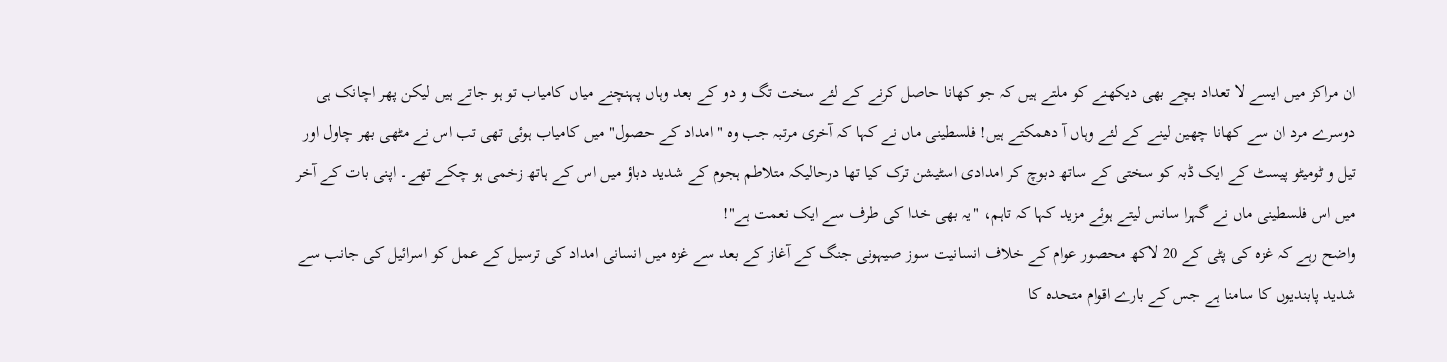ان مراکز میں ایسے لا تعداد بچے بھی دیکھنے کو ملتے ہیں کہ جو کھانا حاصل کرنے کے لئے سخت تگ و دو کے بعد وہاں پہنچنے میاں کامیاب تو ہو جاتے ہیں لیکن پھر اچانک ہی دوسرے مرد ان سے کھانا چھین لینے کے لئے وہاں آ دھمکتے ہیں! فلسطینی ماں نے کہا کہ آخری مرتبہ جب وہ "امداد کے حصول" میں کامیاب ہوئی تھی تب اس نے مٹھی بھر چاول اور تیل و ٹومیٹو پیسٹ کے ایک ڈبہ کو سختی کے ساتھ دبوچ کر امدادی اسٹیشن ترک کیا تھا درحالیکہ متلاطم ہجوم کے شدید دباؤ میں اس کے ہاتھ زخمی ہو چکے تھے۔ اپنی بات کے آخر میں اس فلسطینی ماں نے گہرا سانس لیتے ہوئے مزید کہا کہ تاہم، "یہ بھی خدا کی طرف سے ایک نعمت ہے"!
واضح رہے کہ غزہ کی پٹی کے 20 لاکھ محصور عوام کے خلاف انسانیت سوز صیہونی جنگ کے آغاز کے بعد سے غزہ میں انسانی امداد کی ترسیل کے عمل کو اسرائیل کی جانب سے شدید پابندیوں کا سامنا ہے جس کے بارے اقوام متحدہ کا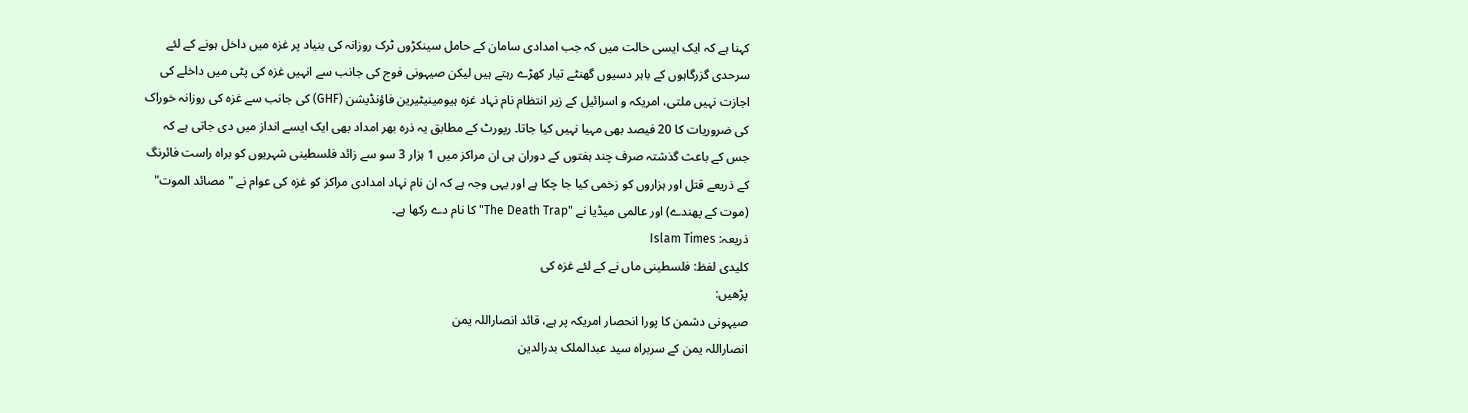کہنا ہے کہ ایک ایسی حالت میں کہ جب امدادی سامان کے حامل سینکڑوں ٹرک روزانہ کی بنیاد پر غزہ میں داخل ہونے کے لئے سرحدی گزرگاہوں کے باہر دسیوں گھنٹے تیار کھڑے رہتے ہیں لیکن صیہونی فوج کی جانب سے انہیں غزہ کی پٹی میں داخلے کی اجازت نہیں ملتی، امریکہ و اسرائیل کے زیر انتظام نام نہاد غزہ ہیومینیٹیرین فاؤنڈیشن (GHF) کی جانب سے غزہ کی روزانہ خوراک کی ضروریات کا 20 فیصد بھی مہیا نہیں کیا جاتا۔ رپورٹ کے مطابق یہ ذرہ بھر امداد بھی ایک ایسے انداز میں دی جاتی ہے کہ جس کے باعث گذشتہ صرف چند ہفتوں کے دوران ہی ان مراکز میں 1 ہزار 3 سو سے زائد فلسطینی شہریوں کو براہ راست فائرنگ کے ذریعے قتل اور ہزاروں کو زخمی کیا جا چکا ہے اور یہی وجہ ہے کہ ان نام نہاد امدادی مراکز کو غزہ کی عوام نے "مصائد الموت" (موت کے پھندے) اور عالمی میڈیا نے "The Death Trap" کا نام دے رکھا ہے۔
ذریعہ: Islam Times
کلیدی لفظ: فلسطینی ماں نے کے لئے غزہ کی
پڑھیں:
صیہونی دشمن کا پورا انحصار امریکہ پر ہے، قائد انصاراللہ یمن
انصاراللہ یمن کے سربراہ سید عبدالملک بدرالدین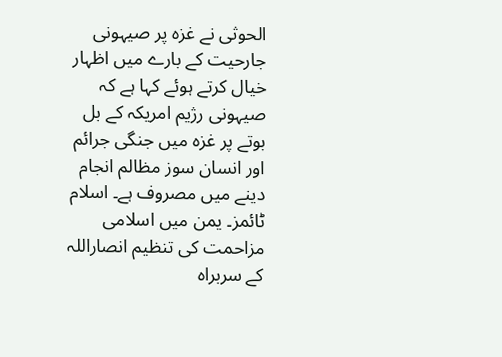الحوثی نے غزہ پر صیہونی جارحیت کے بارے میں اظہار خیال کرتے ہوئے کہا ہے کہ صیہونی رژیم امریکہ کے بل بوتے پر غزہ میں جنگی جرائم اور انسان سوز مظالم انجام دینے میں مصروف ہے۔ اسلام ٹائمز۔ یمن میں اسلامی مزاحمت کی تنظیم انصاراللہ کے سربراہ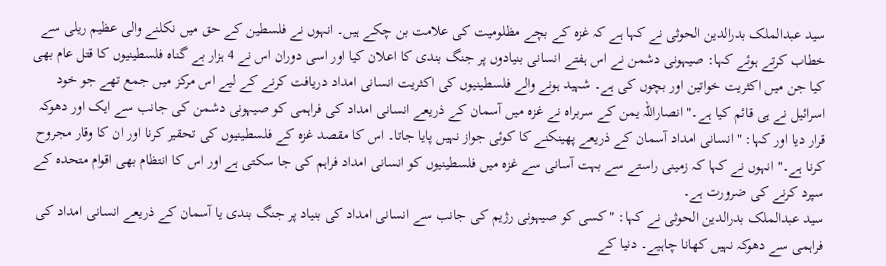سید عبدالملک بدرالدین الحوثی نے کہا ہے کہ غزہ کے بچے مظلومیت کی علامت بن چکے ہیں۔ انہوں نے فلسطین کے حق میں نکلنے والی عظیم ریلی سے خطاب کرتے ہوئے کہا: صیہونی دشمن نے اس ہفتے انسانی بنیادوں پر جنگ بندی کا اعلان کیا اور اسی دوران اس نے 4 ہزار بے گناہ فلسطینیوں کا قتل عام بھی کیا جن میں اکثریت خواتین اور بچوں کی ہے۔ شہید ہونے والے فلسطینیوں کی اکثریت انسانی امداد دریافت کرنے کے لیے اس مرکز میں جمع تھے جو خود اسرائیل نے ہی قائم کیا ہے۔" انصاراللہ یمن کے سربراہ نے غزہ میں آسمان کے ذریعے انسانی امداد کی فراہمی کو صیہونی دشمن کی جانب سے ایک اور دھوکہ قرار دیا اور کہا: "انسانی امداد آسمان کے ذریعے پھینکنے کا کوئی جواز نہیں پایا جاتا۔ اس کا مقصد غزہ کے فلسطینیوں کی تحقیر کرنا اور ان کا وقار مجروح کرنا ہے۔" انہوں نے کہا کہ زمینی راستے سے بہت آسانی سے غزہ میں فلسطینیوں کو انسانی امداد فراہم کی جا سکتی ہے اور اس کا انتظام بھی اقوام متحدہ کے سپرد کرنے کی ضرورت ہے۔
سید عبدالملک بدرالدین الحوثی نے کہا: "کسی کو صیہونی رژیم کی جانب سے انسانی امداد کی بنیاد پر جنگ بندی یا آسمان کے ذریعے انسانی امداد کی فراہمی سے دھوکہ نہیں کھانا چاہیے۔ دنیا کے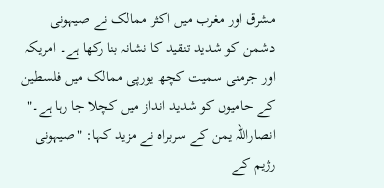مشرق اور مغرب میں اکثر ممالک نے صیہونی دشمن کو شدید تنقید کا نشانہ بنا رکھا ہے۔ امریکہ اور جرمنی سمیت کچھ یورپی ممالک میں فلسطین کے حامیوں کو شدید انداز میں کچلا جا رہا ہے۔" انصاراللہ یمن کے سربراہ نے مزید کہا: "صیہونی رژیم کے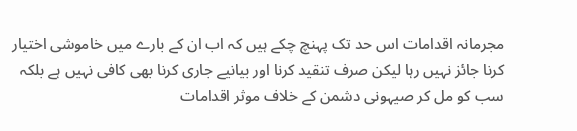مجرمانہ اقدامات اس حد تک پہنچ چکے ہیں کہ اب ان کے بارے میں خاموشی اختیار کرنا جائز نہیں رہا لیکن صرف تنقید کرنا اور بیانیے جاری کرنا بھی کافی نہیں ہے بلکہ سب کو مل کر صیہونی دشمن کے خلاف موثر اقدامات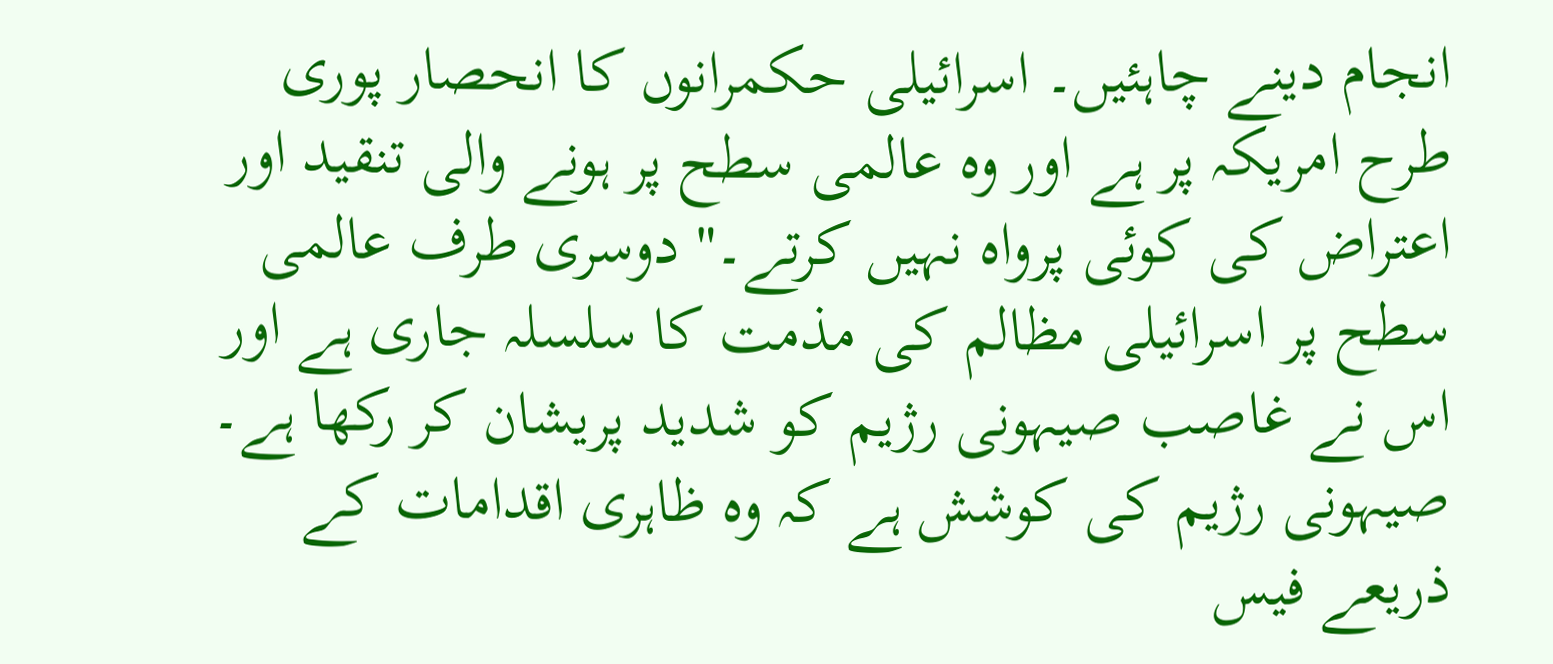انجام دینے چاہئیں۔ اسرائیلی حکمرانوں کا انحصار پوری طرح امریکہ پر ہے اور وہ عالمی سطح پر ہونے والی تنقید اور اعتراض کی کوئی پرواہ نہیں کرتے۔" دوسری طرف عالمی سطح پر اسرائیلی مظالم کی مذمت کا سلسلہ جاری ہے اور اس نے غاصب صیہونی رژیم کو شدید پریشان کر رکھا ہے۔ صیہونی رژیم کی کوشش ہے کہ وہ ظاہری اقدامات کے ذریعے فیس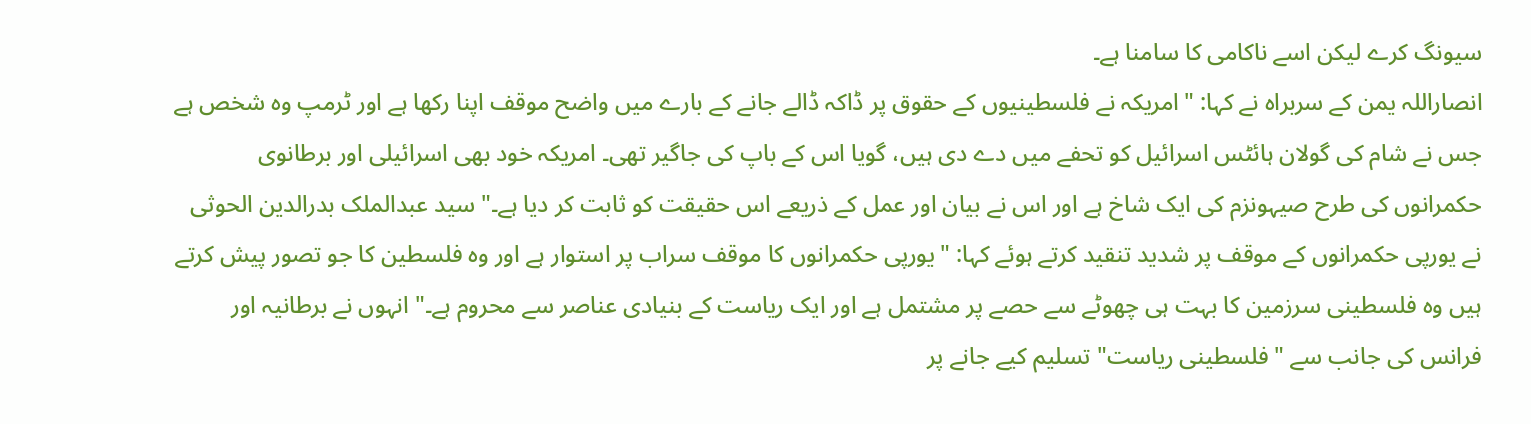سیونگ کرے لیکن اسے ناکامی کا سامنا ہے۔
انصاراللہ یمن کے سربراہ نے کہا: "امریکہ نے فلسطینیوں کے حقوق پر ڈاکہ ڈالے جانے کے بارے میں واضح موقف اپنا رکھا ہے اور ٹرمپ وہ شخص ہے جس نے شام کی گولان ہائٹس اسرائیل کو تحفے میں دے دی ہیں، گویا اس کے باپ کی جاگیر تھی۔ امریکہ خود بھی اسرائیلی اور برطانوی حکمرانوں کی طرح صیہونزم کی ایک شاخ ہے اور اس نے بیان اور عمل کے ذریعے اس حقیقت کو ثابت کر دیا ہے۔" سید عبدالملک بدرالدین الحوثی نے یورپی حکمرانوں کے موقف پر شدید تنقید کرتے ہوئے کہا: "یورپی حکمرانوں کا موقف سراب پر استوار ہے اور وہ فلسطین کا جو تصور پیش کرتے ہیں وہ فلسطینی سرزمین کا بہت ہی چھوٹے سے حصے پر مشتمل ہے اور ایک ریاست کے بنیادی عناصر سے محروم ہے۔" انہوں نے برطانیہ اور فرانس کی جانب سے "فلسطینی ریاست" تسلیم کیے جانے پر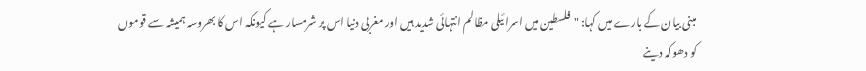مبنی بیان کے بارے میں کہا: "فلسطین میں اسرائیلی مظالم انتہائی شدید ہیں اور مغربی دنیا اس پر شرمسار ہے کیونکہ اس کا بھروسہ ہمیشہ سے قوموں کو دھوکہ دینے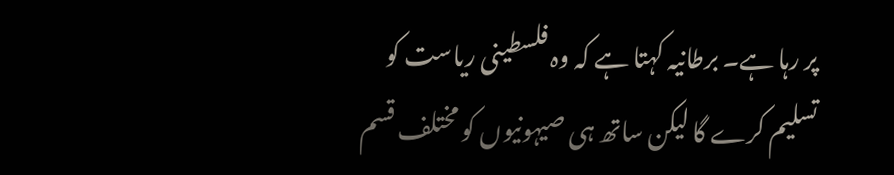پر رہا ہے۔ برطانیہ کہتا ہے کہ وہ فلسطینی ریاست کو تسلیم کرے گا لیکن ساتھ ہی صیہونیوں کو مختلف قسم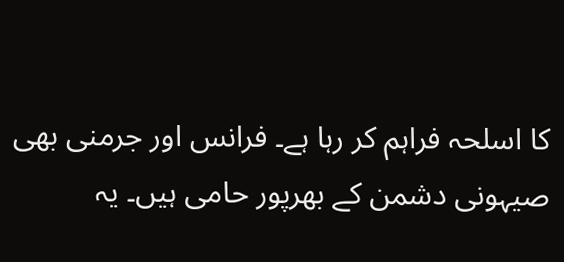کا اسلحہ فراہم کر رہا ہے۔ فرانس اور جرمنی بھی صیہونی دشمن کے بھرپور حامی ہیں۔ یہ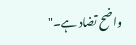واضح تضاد ہے۔"